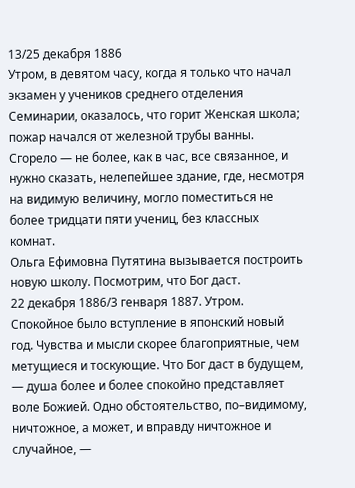13/25 декабря 1886
Утром, в девятом часу, когда я только что начал экзамен у учеников среднего отделения Семинарии, оказалось, что горит Женская школа; пожар начался от железной трубы ванны. Сгорело — не более, как в час, все связанное, и нужно сказать, нелепейшее здание, где, несмотря на видимую величину, могло поместиться не более тридцати пяти учениц, без классных комнат.
Ольга Ефимовна Путятина вызывается построить новую школу. Посмотрим, что Бог даст.
22 декабря 1886/3 генваря 1887. Утром.
Спокойное было вступление в японский новый год. Чувства и мысли скорее благоприятные, чем метущиеся и тоскующие. Что Бог даст в будущем, — душа более и более спокойно представляет воле Божией. Одно обстоятельство, по–видимому, ничтожное, а может, и вправду ничтожное и случайное, —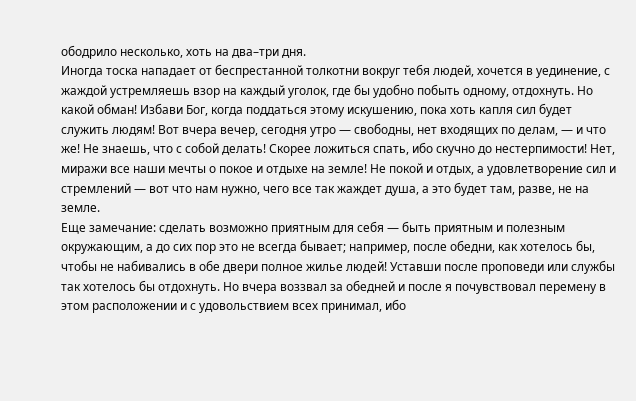ободрило несколько, хоть на два–три дня.
Иногда тоска нападает от беспрестанной толкотни вокруг тебя людей, хочется в уединение, с жаждой устремляешь взор на каждый уголок, где бы удобно побыть одному, отдохнуть. Но какой обман! Избави Бог, когда поддаться этому искушению, пока хоть капля сил будет служить людям! Вот вчера вечер, сегодня утро — свободны, нет входящих по делам, — и что же! Не знаешь, что с собой делать! Скорее ложиться спать, ибо скучно до нестерпимости! Нет, миражи все наши мечты о покое и отдыхе на земле! Не покой и отдых, а удовлетворение сил и стремлений — вот что нам нужно, чего все так жаждет душа, а это будет там, разве, не на земле.
Еще замечание: сделать возможно приятным для себя — быть приятным и полезным окружающим, а до сих пор это не всегда бывает; например, после обедни, как хотелось бы, чтобы не набивались в обе двери полное жилье людей! Уставши после проповеди или службы так хотелось бы отдохнуть. Но вчера воззвал за обедней и после я почувствовал перемену в этом расположении и с удовольствием всех принимал, ибо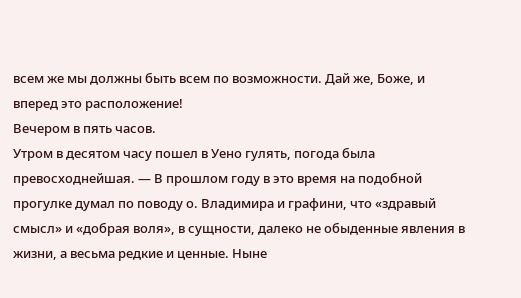всем же мы должны быть всем по возможности. Дай же, Боже, и вперед это расположение!
Вечером в пять часов.
Утром в десятом часу пошел в Уено гулять, погода была превосходнейшая. — В прошлом году в это время на подобной прогулке думал по поводу о. Владимира и графини, что «здравый смысл» и «добрая воля», в сущности, далеко не обыденные явления в жизни, а весьма редкие и ценные. Ныне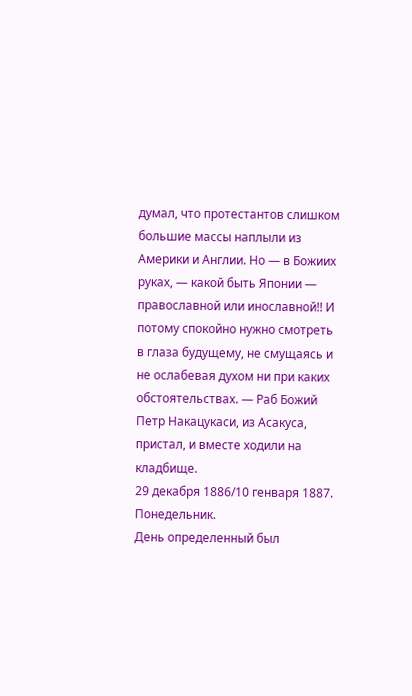думал, что протестантов слишком большие массы наплыли из Америки и Англии. Но — в Божиих руках, — какой быть Японии — православной или инославной!! И потому спокойно нужно смотреть в глаза будущему, не смущаясь и не ослабевая духом ни при каких обстоятельствах. — Раб Божий Петр Накацукаси, из Асакуса, пристал, и вместе ходили на кладбище.
29 декабря 1886/10 генваря 1887. Понедельник.
День определенный был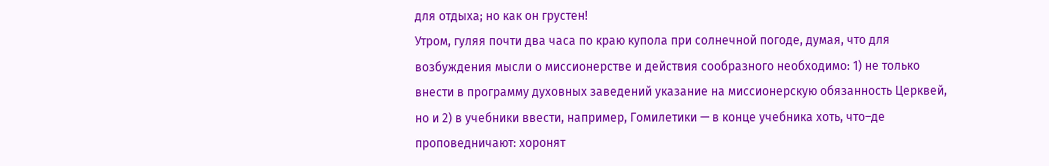для отдыха; но как он грустен!
Утром, гуляя почти два часа по краю купола при солнечной погоде, думая, что для возбуждения мысли о миссионерстве и действия сообразного необходимо: 1) не только внести в программу духовных заведений указание на миссионерскую обязанность Церквей, но и 2) в учебники ввести, например, Гомилетики — в конце учебника хоть, что–де проповедничают: хоронят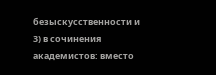безыскусственности и 3) в сочинения академистов: вместо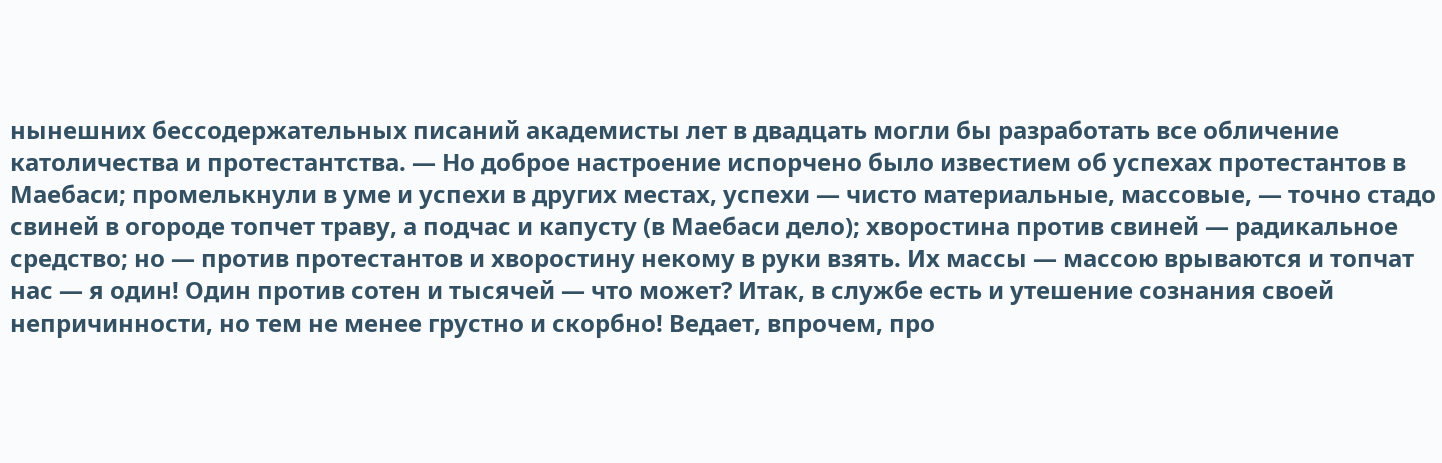нынешних бессодержательных писаний академисты лет в двадцать могли бы разработать все обличение католичества и протестантства. — Но доброе настроение испорчено было известием об успехах протестантов в Маебаси; промелькнули в уме и успехи в других местах, успехи — чисто материальные, массовые, — точно стадо свиней в огороде топчет траву, а подчас и капусту (в Маебаси дело); хворостина против свиней — радикальное средство; но — против протестантов и хворостину некому в руки взять. Их массы — массою врываются и топчат нас — я один! Один против сотен и тысячей — что может? Итак, в службе есть и утешение сознания своей непричинности, но тем не менее грустно и скорбно! Ведает, впрочем, про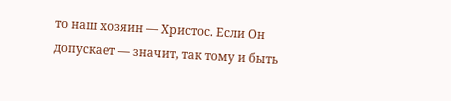то наш хозяин — Христос. Если Он допускает — значит, так тому и быть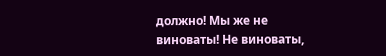должно! Мы же не виноваты! Не виноваты,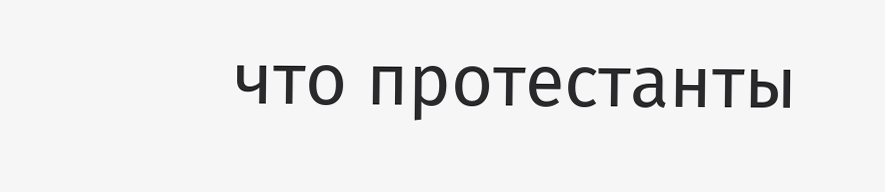что протестанты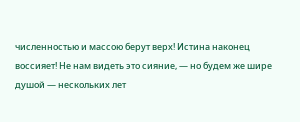численностью и массою берут верх! Истина наконец воссияет! Не нам видеть это сияние, — но будем же шире душой — нескольких лет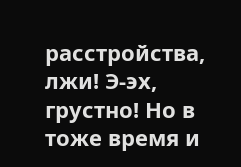расстройства, лжи! Э-эх, грустно! Но в тоже время и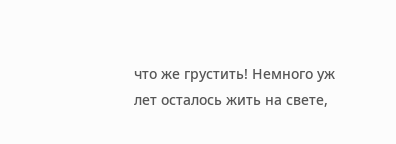что же грустить! Немного уж лет осталось жить на свете,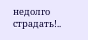недолго страдать!..